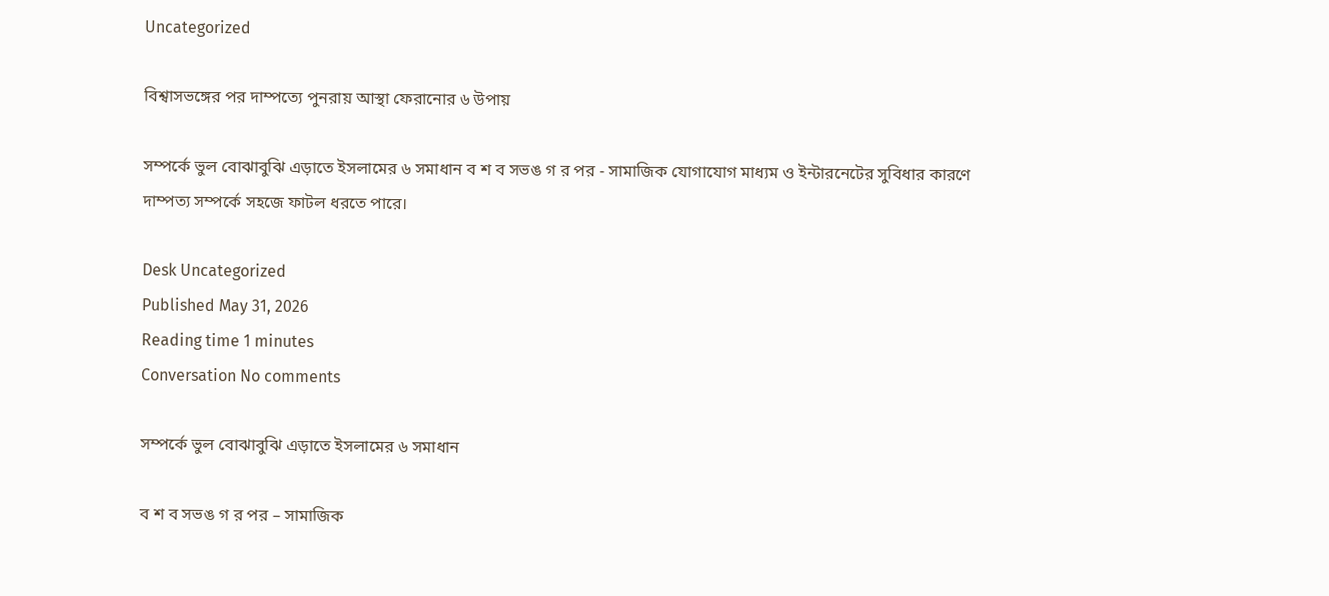Uncategorized

বিশ্বাসভঙ্গের পর দাম্পত্যে পুনরায় আস্থা ফেরানোর ৬ উপায়

সম্পর্কে ভুল বোঝাবুঝি এড়াতে ইসলামের ৬ সমাধান ব শ ব সভঙ গ র পর - সামাজিক যোগাযোগ মাধ্যম ও ইন্টারনেটের সুবিধার কারণে দাম্পত্য সম্পর্কে সহজে ফাটল ধরতে পারে।

Desk Uncategorized
Published May 31, 2026
Reading time 1 minutes
Conversation No comments

সম্পর্কে ভুল বোঝাবুঝি এড়াতে ইসলামের ৬ সমাধান

ব শ ব সভঙ গ র পর – সামাজিক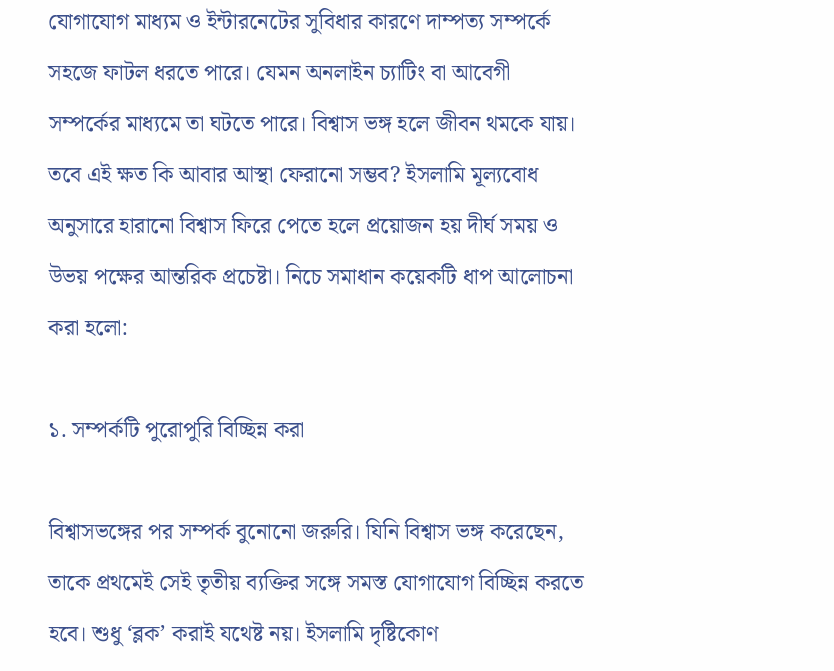যোগাযোগ মাধ্যম ও ইন্টারনেটের সুবিধার কারণে দাম্পত্য সম্পর্কে সহজে ফাটল ধরতে পারে। যেমন অনলাইন চ্যাটিং বা আবেগী সম্পর্কের মাধ্যমে তা ঘটতে পারে। বিশ্বাস ভঙ্গ হলে জীবন থমকে যায়। তবে এই ক্ষত কি আবার আস্থা ফেরানো সম্ভব? ইসলামি মূল্যবোধ অনুসারে হারানো বিশ্বাস ফিরে পেতে হলে প্রয়োজন হয় দীর্ঘ সময় ও উভয় পক্ষের আন্তরিক প্রচেষ্টা। নিচে সমাধান কয়েকটি ধাপ আলোচনা করা হলো:

১. সম্পর্কটি পুরোপুরি বিচ্ছিন্ন করা

বিশ্বাসভঙ্গের পর সম্পর্ক বুনোনো জরুরি। যিনি বিশ্বাস ভঙ্গ করেছেন, তাকে প্রথমেই সেই তৃতীয় ব্যক্তির সঙ্গে সমস্ত যোগাযোগ বিচ্ছিন্ন করতে হবে। শুধু ‘ব্লক’ করাই যথেষ্ট নয়। ইসলামি দৃষ্টিকোণ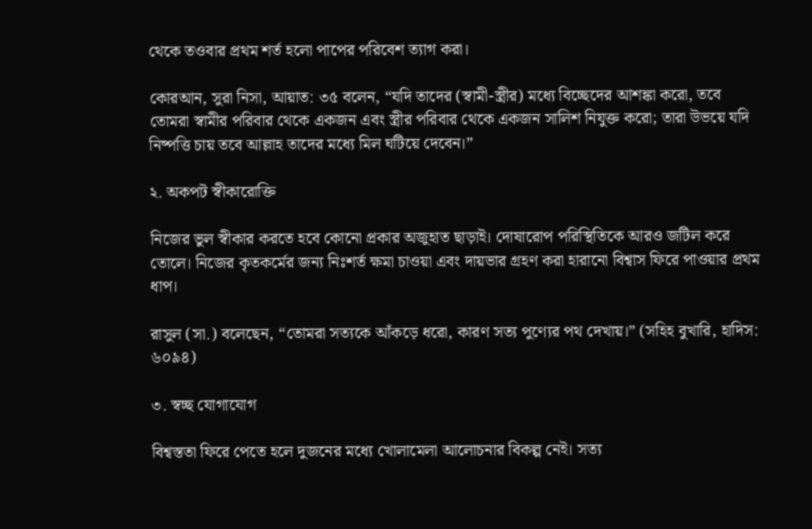থেকে তওবার প্রথম শর্ত হলো পাপের পরিবেশ ত্যাগ করা।

কোরআন, সুরা নিসা, আয়াত: ৩৫ বলেন, “যদি তাদের (স্বামী-স্ত্রীর) মধ্যে বিচ্ছেদের আশঙ্কা করো, তবে তোমরা স্বামীর পরিবার থেকে একজন এবং স্ত্রীর পরিবার থেকে একজন সালিশ নিযুক্ত করো; তারা উভয়ে যদি নিষ্পত্তি চায় তবে আল্লাহ তাদের মধ্যে মিল ঘটিয়ে দেবেন।”

২. অকপট স্বীকারোক্তি

নিজের ভুল স্বীকার করতে হবে কোনো প্রকার অজুহাত ছাড়াই। দোষারোপ পরিস্থিতিকে আরও জটিল করে তোলে। নিজের কৃতকর্মের জন্য নিঃশর্ত ক্ষমা চাওয়া এবং দায়ভার গ্রহণ করা হারানো বিশ্বাস ফিরে পাওয়ার প্রথম ধাপ।

রাসুল (সা.) বলেছেন, “তোমরা সত্যকে আঁকড়ে ধরো, কারণ সত্য পুণ্যের পথ দেখায়।” (সহিহ বুখারি, হাদিস: ৬০৯৪)

৩. স্বচ্ছ যোগাযোগ

বিশ্বস্ততা ফিরে পেতে হলে দুজনের মধ্যে খোলামেলা আলোচনার বিকল্প নেই। সত্য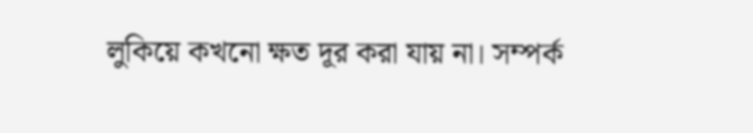লুকিয়ে কখনো ক্ষত দূর করা যায় না। সম্পর্ক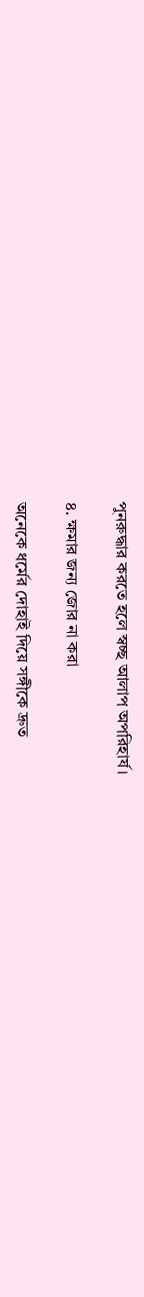পুনরুদ্ধার করতে হলে স্বচ্ছ আলাপ অপরিহার্য।

৪. ক্ষমার জন্য জোর না করা

অনেকে ধর্মের দোহাই দিয়ে সঙ্গীকে দ্রুত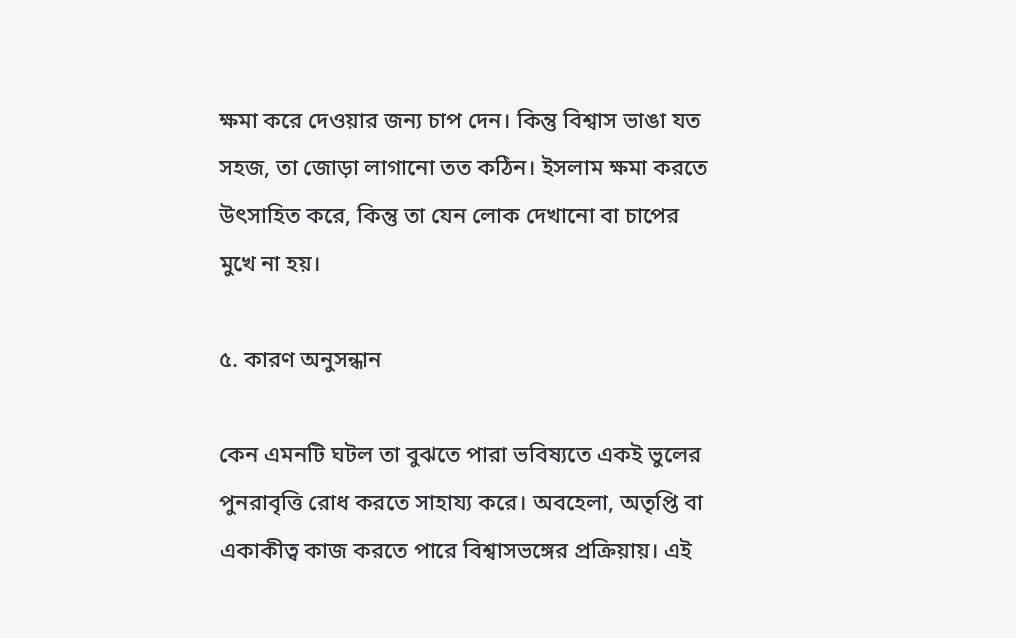ক্ষমা করে দেওয়ার জন্য চাপ দেন। কিন্তু বিশ্বাস ভাঙা যত সহজ, তা জোড়া লাগানো তত কঠিন। ইসলাম ক্ষমা করতে উৎসাহিত করে, কিন্তু তা যেন লোক দেখানো বা চাপের মুখে না হয়।

৫. কারণ অনুসন্ধান

কেন এমনটি ঘটল তা বুঝতে পারা ভবিষ্যতে একই ভুলের পুনরাবৃত্তি রোধ করতে সাহায্য করে। অবহেলা, অতৃপ্তি বা একাকীত্ব কাজ করতে পারে বিশ্বাসভঙ্গের প্রক্রিয়ায়। এই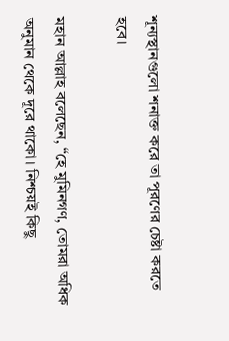শূন্যস্থানগুলো শনাক্ত করে তা পূরণের চেষ্টা করতে হবে।

মহান আল্লাহ বলেছেন, “হে মুমিনগণ, তোমরা অধিক অনুমান থেকে দূরে থাকো। নিশ্চয়ই কিছু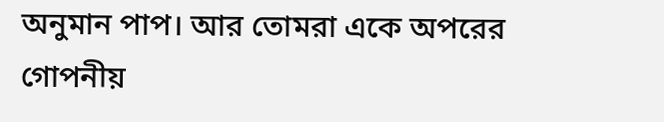অনুমান পাপ। আর তোমরা একে অপরের গোপনীয়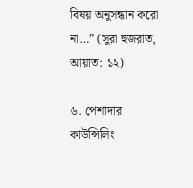বিষয় অনুসন্ধান করো না…” (সুরা হুজরাত, আয়াত: ১২)

৬. পেশাদার কাউন্সিলিং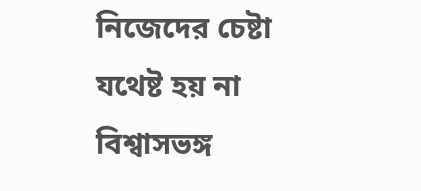নিজেদের চেষ্টা যথেষ্ট হয় না বিশ্বাসভঙ্গ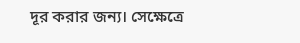দূর করার জন্য। সেক্ষেত্রে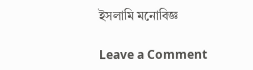ইসলামি মনোবিজ্ঞ

Leave a Comment